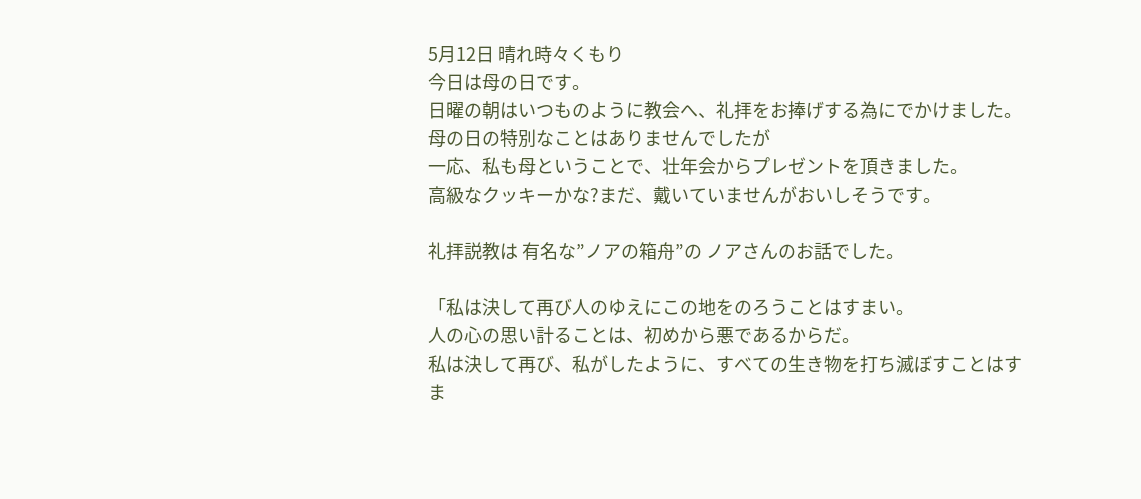5月12日 晴れ時々くもり
今日は母の日です。
日曜の朝はいつものように教会へ、礼拝をお捧げする為にでかけました。
母の日の特別なことはありませんでしたが
一応、私も母ということで、壮年会からプレゼントを頂きました。
高級なクッキーかな?まだ、戴いていませんがおいしそうです。

礼拝説教は 有名な”ノアの箱舟”の ノアさんのお話でした。

「私は決して再び人のゆえにこの地をのろうことはすまい。
人の心の思い計ることは、初めから悪であるからだ。
私は決して再び、私がしたように、すべての生き物を打ち滅ぼすことはすま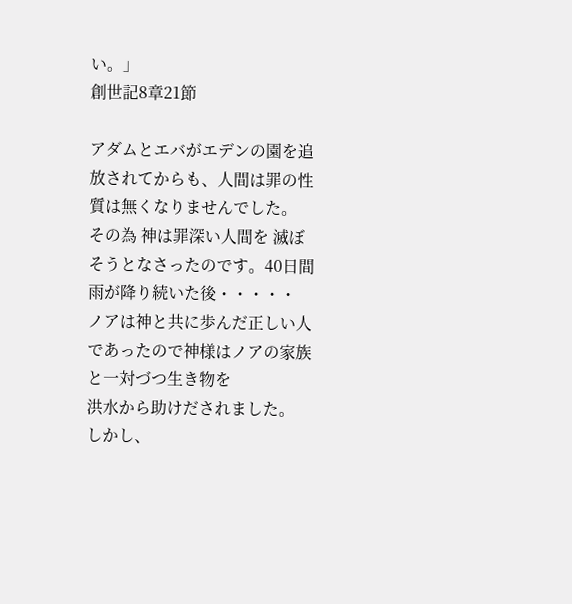い。」
創世記8章21節

アダムとエバがエデンの園を追放されてからも、人間は罪の性質は無くなりませんでした。
その為 神は罪深い人間を 滅ぼそうとなさったのです。40日間雨が降り続いた後・・・・・
ノアは神と共に歩んだ正しい人であったので神様はノアの家族と一対づつ生き物を
洪水から助けだされました。
しかし、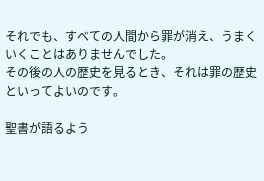それでも、すべての人間から罪が消え、うまくいくことはありませんでした。
その後の人の歴史を見るとき、それは罪の歴史といってよいのです。

聖書が語るよう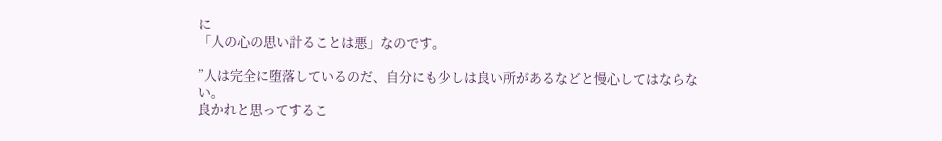に
「人の心の思い計ることは悪」なのです。

”人は完全に堕落しているのだ、自分にも少しは良い所があるなどと慢心してはならない。
良かれと思ってするこ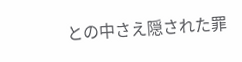との中さえ隠された罪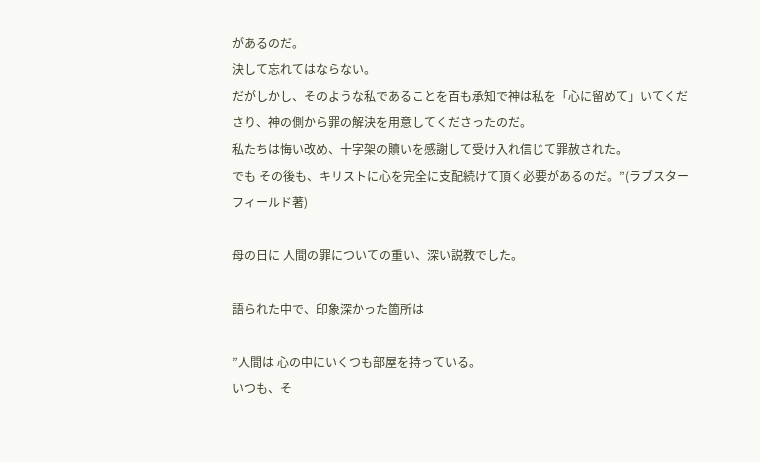があるのだ。
決して忘れてはならない。
だがしかし、そのような私であることを百も承知で神は私を「心に留めて」いてくださり、神の側から罪の解決を用意してくださったのだ。
私たちは悔い改め、十字架の贖いを感謝して受け入れ信じて罪赦された。
でも その後も、キリストに心を完全に支配続けて頂く必要があるのだ。”(ラブスターフィールド著)

母の日に 人間の罪についての重い、深い説教でした。

語られた中で、印象深かった箇所は

”人間は 心の中にいくつも部屋を持っている。
いつも、そ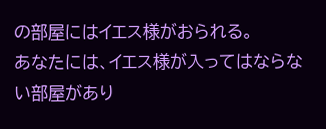の部屋にはイエス様がおられる。
あなたには、イエス様が入ってはならない部屋があり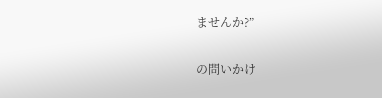ませんか?”

の問いかけ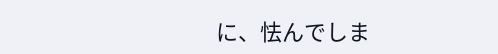に、怯んでしま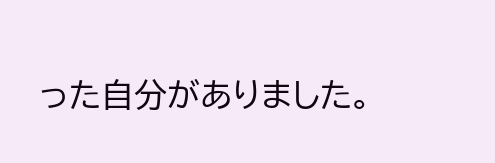った自分がありました。